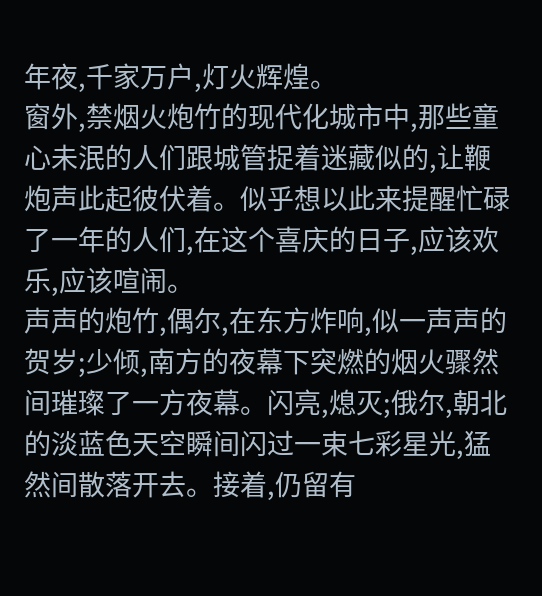年夜,千家万户,灯火辉煌。
窗外,禁烟火炮竹的现代化城市中,那些童心未泯的人们跟城管捉着迷藏似的,让鞭炮声此起彼伏着。似乎想以此来提醒忙碌了一年的人们,在这个喜庆的日子,应该欢乐,应该喧闹。
声声的炮竹,偶尔,在东方炸响,似一声声的贺岁;少倾,南方的夜幕下突燃的烟火骤然间璀璨了一方夜幕。闪亮,熄灭;俄尔,朝北的淡蓝色天空瞬间闪过一束七彩星光,猛然间散落开去。接着,仍留有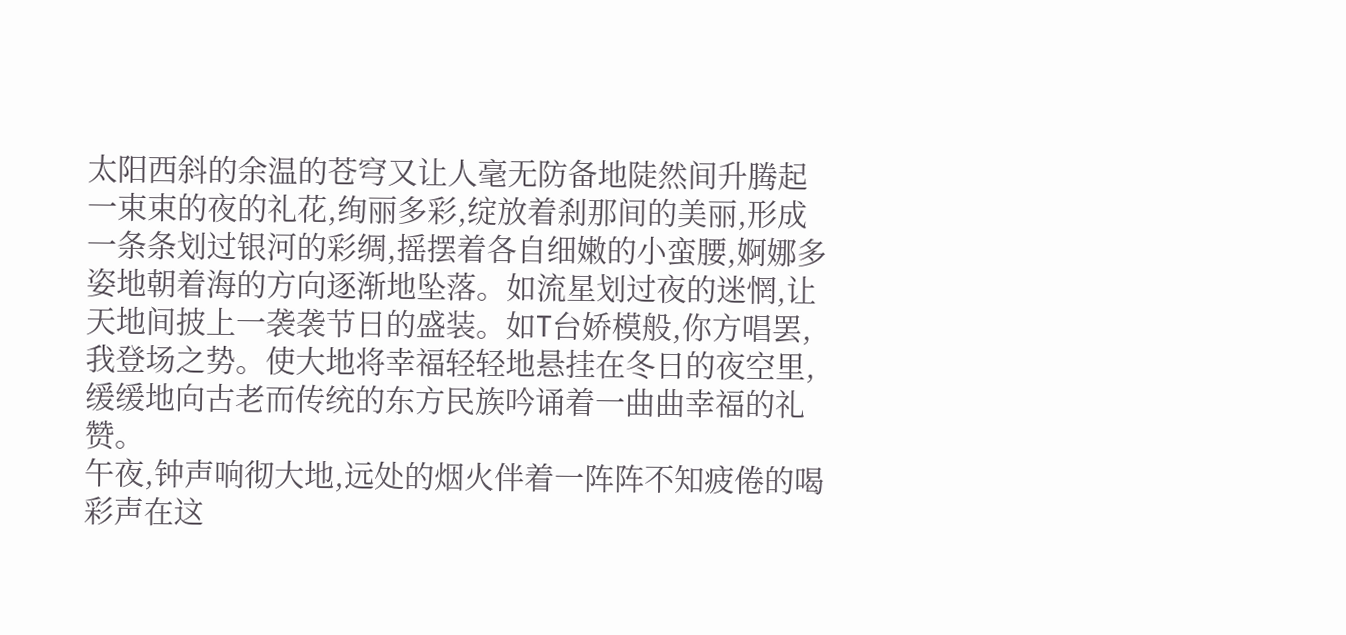太阳西斜的余温的苍穹又让人毫无防备地陡然间升腾起一束束的夜的礼花,绚丽多彩,绽放着刹那间的美丽,形成一条条划过银河的彩绸,摇摆着各自细嫩的小蛮腰,婀娜多姿地朝着海的方向逐渐地坠落。如流星划过夜的迷惘,让天地间披上一袭袭节日的盛装。如T台娇模般,你方唱罢,我登场之势。使大地将幸福轻轻地悬挂在冬日的夜空里,缓缓地向古老而传统的东方民族吟诵着一曲曲幸福的礼赞。
午夜,钟声响彻大地,远处的烟火伴着一阵阵不知疲倦的喝彩声在这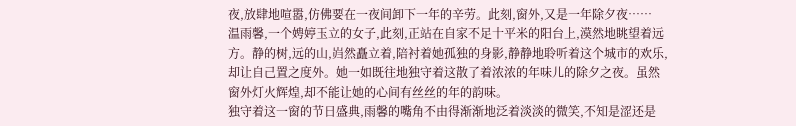夜,放肆地喧嚣,仿佛要在一夜间卸下一年的辛劳。此刻,窗外,又是一年除夕夜……
温雨馨,一个娉婷玉立的女子,此刻,正站在自家不足十平米的阳台上,漠然地眺望着远方。静的树,远的山,岿然矗立着,陪衬着她孤独的身影,静静地聆听着这个城市的欢乐,却让自己置之度外。她一如既往地独守着这散了着浓浓的年味儿的除夕之夜。虽然窗外灯火辉煌,却不能让她的心间有丝丝的年的韵味。
独守着这一窗的节日盛典,雨馨的嘴角不由得渐渐地泛着淡淡的微笑,不知是涩还是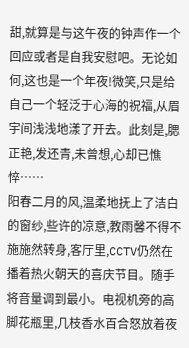甜,就算是与这午夜的钟声作一个回应或者是自我安慰吧。无论如何,这也是一个年夜!微笑,只是给自己一个轻泛于心海的祝福,从眉宇间浅浅地漾了开去。此刻是,腮正艳,发还青,未曾想,心却已憔悴……
阳春二月的风,温柔地抚上了洁白的窗纱,些许的凉意,教雨馨不得不施施然转身,客厅里,CCTV仍然在播着热火朝天的喜庆节目。随手将音量调到最小。电视机旁的高脚花瓶里,几枝香水百合怒放着夜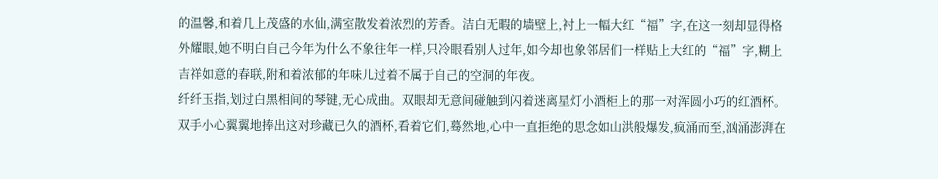的温馨,和着几上茂盛的水仙,满室散发着浓烈的芳香。洁白无暇的墙壁上,衬上一幅大红“福”字,在这一刻却显得格外耀眼,她不明白自己今年为什么不象往年一样,只冷眼看别人过年,如今却也象邻居们一样贴上大红的“福”字,糊上吉祥如意的春联,附和着浓郁的年味儿过着不属于自己的空洞的年夜。
纤纤玉指,划过白黑相间的琴键,无心成曲。双眼却无意间碰触到闪着迷离星灯小酒柜上的那一对浑圆小巧的红酒杯。
双手小心翼翼地捧出这对珍藏已久的酒杯,看着它们,蓦然地,心中一直拒绝的思念如山洪般爆发,疯涌而至,汹涌澎湃在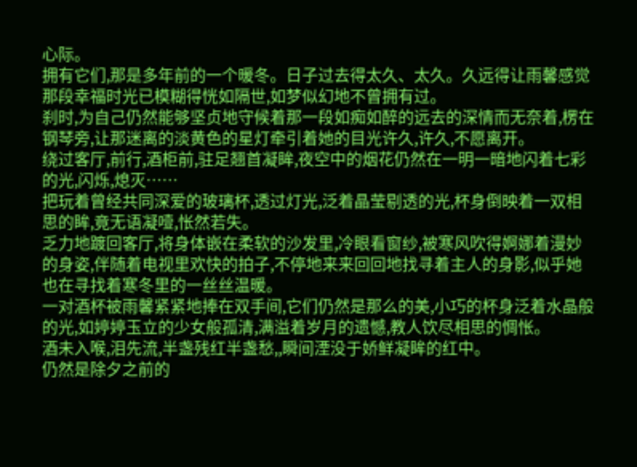心际。
拥有它们,那是多年前的一个暖冬。日子过去得太久、太久。久远得让雨馨感觉那段幸福时光已模糊得恍如隔世,如梦似幻地不曾拥有过。
刹时,为自己仍然能够坚贞地守候着那一段如痴如醉的远去的深情而无奈着,楞在钢琴旁,让那迷离的淡黄色的星灯牵引着她的目光许久,许久,不愿离开。
绕过客厅,前行,酒柜前,驻足翘首凝眸,夜空中的烟花仍然在一明一暗地闪着七彩的光,闪烁,熄灭……
把玩着曾经共同深爱的玻璃杯,透过灯光,泛着晶莹剔透的光,杯身倒映着一双相思的眸,竟无语凝噎,怅然若失。
乏力地踱回客厅,将身体嵌在柔软的沙发里,冷眼看窗纱,被寒风吹得婀娜着漫妙的身姿,伴随着电视里欢快的拍子,不停地来来回回地找寻着主人的身影,似乎她也在寻找着寒冬里的一丝丝温暖。
一对酒杯被雨馨紧紧地捧在双手间,它们仍然是那么的美,小巧的杯身泛着水晶般的光,如婷婷玉立的少女般孤清,满溢着岁月的遗憾,教人饮尽相思的惆怅。
酒未入喉,泪先流,半盏残红半盏愁,,瞬间湮没于娇鲜凝眸的红中。
仍然是除夕之前的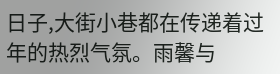日子,大街小巷都在传递着过年的热烈气氛。雨馨与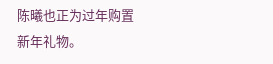陈曦也正为过年购置新年礼物。